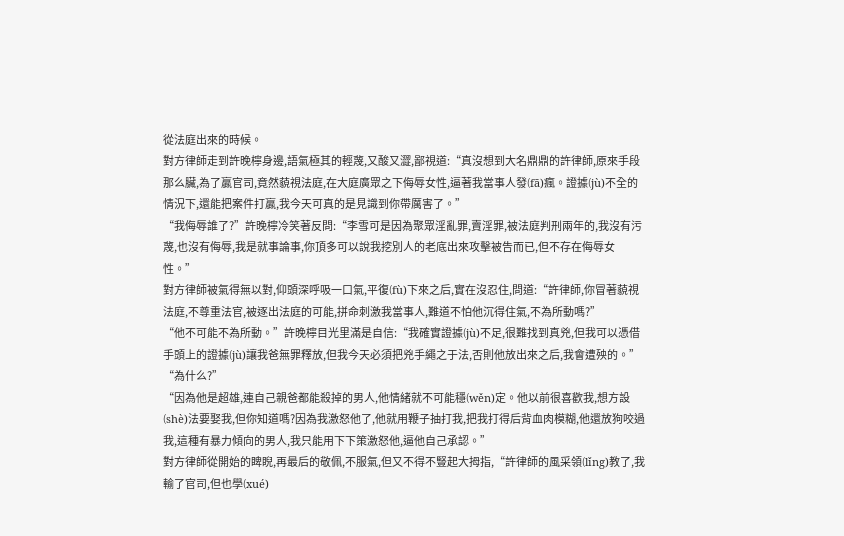從法庭出來的時候。
對方律師走到許晚檸身邊,語氣極其的輕蔑,又酸又澀,鄙視道:“真沒想到大名鼎鼎的許律師,原來手段那么臟,為了贏官司,竟然藐視法庭,在大庭廣眾之下侮辱女性,逼著我當事人發(fā)瘋。證據(jù)不全的情況下,還能把案件打贏,我今天可真的是見識到你帶厲害了。”
“我侮辱誰了?”許晚檸冷笑著反問:“李雪可是因為聚眾淫亂罪,賣淫罪,被法庭判刑兩年的,我沒有污蔑,也沒有侮辱,我是就事論事,你頂多可以說我挖別人的老底出來攻擊被告而已,但不存在侮辱女性。”
對方律師被氣得無以對,仰頭深呼吸一口氣,平復(fù)下來之后,實在沒忍住,問道:“許律師,你冒著藐視法庭,不尊重法官,被逐出法庭的可能,拼命刺激我當事人,難道不怕他沉得住氣,不為所動嗎?”
“他不可能不為所動。”許晚檸目光里滿是自信:“我確實證據(jù)不足,很難找到真兇,但我可以憑借手頭上的證據(jù)讓我爸無罪釋放,但我今天必須把兇手繩之于法,否則他放出來之后,我會遭殃的。”
“為什么?”
“因為他是超雄,連自己親爸都能殺掉的男人,他情緒就不可能穩(wěn)定。他以前很喜歡我,想方設(shè)法要娶我,但你知道嗎?因為我激怒他了,他就用鞭子抽打我,把我打得后背血肉模糊,他還放狗咬過我,這種有暴力傾向的男人,我只能用下下策激怒他,逼他自己承認。”
對方律師從開始的睥睨,再最后的敬佩,不服氣,但又不得不豎起大拇指,“許律師的風采領(lǐng)教了,我輸了官司,但也學(xué)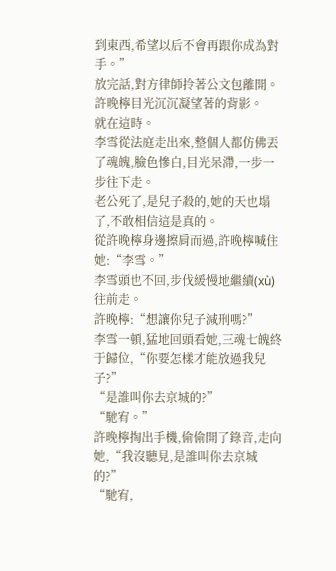到東西,希望以后不會再跟你成為對手。”
放完話,對方律師拎著公文包離開。
許晚檸目光沉沉凝望著的背影。
就在這時。
李雪從法庭走出來,整個人都仿佛丟了魂魄,臉色慘白,目光呆滯,一步一步往下走。
老公死了,是兒子殺的,她的天也塌了,不敢相信這是真的。
從許晚檸身邊擦肩而過,許晚檸喊住她:“李雪。”
李雪頭也不回,步伐緩慢地繼續(xù)往前走。
許晚檸:“想讓你兒子減刑嗎?”
李雪一頓,猛地回頭看她,三魂七魄終于歸位,“你要怎樣才能放過我兒子?”
“是誰叫你去京城的?”
“馳宥。”
許晚檸掏出手機,偷偷開了錄音,走向她,“我沒聽見,是誰叫你去京城的?”
“馳宥,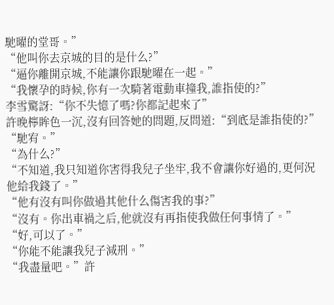馳曜的堂哥。”
“他叫你去京城的目的是什么?”
“逼你離開京城,不能讓你跟馳曜在一起。”
“我懷孕的時候,你有一次騎著電動車撞我,誰指使的?”
李雪驚訝:“你不失憶了嗎?你都記起來了”
許晚檸眸色一沉,沒有回答她的問題,反問道:“到底是誰指使的?”
“馳宥。”
“為什么?”
“不知道,我只知道你害得我兒子坐牢,我不會讓你好過的,更何況他給我錢了。”
“他有沒有叫你做過其他什么傷害我的事?”
“沒有。你出車禍之后,他就沒有再指使我做任何事情了。”
“好,可以了。”
“你能不能讓我兒子減刑。”
“我盡量吧。”許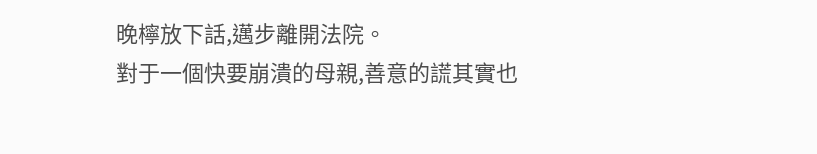晚檸放下話,邁步離開法院。
對于一個快要崩潰的母親,善意的謊其實也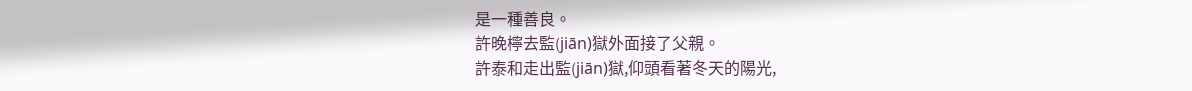是一種善良。
許晚檸去監(jiān)獄外面接了父親。
許泰和走出監(jiān)獄,仰頭看著冬天的陽光,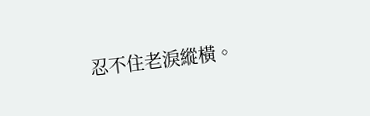忍不住老淚縱橫。